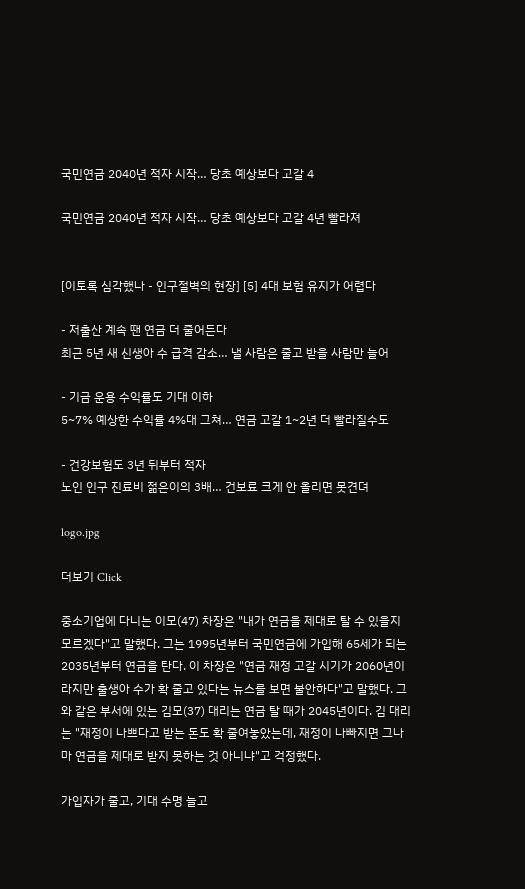국민연금 2040년 적자 시작… 당초 예상보다 고갈 4

국민연금 2040년 적자 시작… 당초 예상보다 고갈 4년 빨라져


[이토록 심각했나 - 인구절벽의 현장] [5] 4대 보험 유지가 어렵다

- 저출산 계속 땐 연금 더 줄어든다
최근 5년 새 신생아 수 급격 감소… 낼 사람은 줄고 받을 사람만 늘어

- 기금 운용 수익률도 기대 이하
5~7% 예상한 수익률 4%대 그쳐… 연금 고갈 1~2년 더 빨라질수도

- 건강보험도 3년 뒤부터 적자
노인 인구 진료비 젊은이의 3배… 건보료 크게 안 올리면 못견뎌

logo.jpg

더보기 Click

중소기업에 다니는 이모(47) 차장은 "내가 연금을 제대로 탈 수 있을지 모르겠다"고 말했다. 그는 1995년부터 국민연금에 가입해 65세가 되는 2035년부터 연금을 탄다. 이 차장은 "연금 재정 고갈 시기가 2060년이라지만 출생아 수가 확 줄고 있다는 뉴스를 보면 불안하다"고 말했다. 그와 같은 부서에 있는 김모(37) 대리는 연금 탈 때가 2045년이다. 김 대리는 "재정이 나쁘다고 받는 돈도 확 줄여놓았는데, 재정이 나빠지면 그나마 연금을 제대로 받지 못하는 것 아니냐"고 걱정했다.

가입자가 줄고, 기대 수명 늘고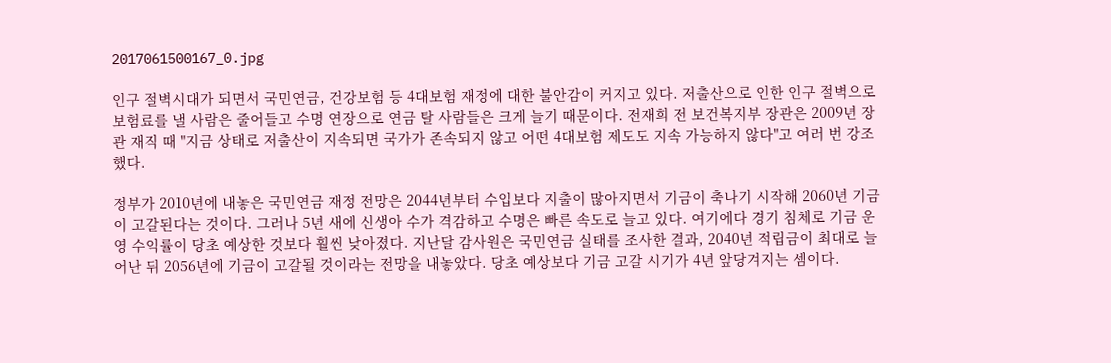2017061500167_0.jpg

인구 절벽시대가 되면서 국민연금, 건강보험 등 4대보험 재정에 대한 불안감이 커지고 있다. 저출산으로 인한 인구 절벽으로 보험료를 낼 사람은 줄어들고 수명 연장으로 연금 탈 사람들은 크게 늘기 때문이다. 전재희 전 보건복지부 장관은 2009년 장관 재직 때 "지금 상태로 저출산이 지속되면 국가가 존속되지 않고 어떤 4대보험 제도도 지속 가능하지 않다"고 여러 번 강조했다.

정부가 2010년에 내놓은 국민연금 재정 전망은 2044년부터 수입보다 지출이 많아지면서 기금이 축나기 시작해 2060년 기금이 고갈된다는 것이다. 그러나 5년 새에 신생아 수가 격감하고 수명은 빠른 속도로 늘고 있다. 여기에다 경기 침체로 기금 운영 수익률이 당초 예상한 것보다 훨씬 낮아졌다. 지난달 감사원은 국민연금 실태를 조사한 결과, 2040년 적립금이 최대로 늘어난 뒤 2056년에 기금이 고갈될 것이라는 전망을 내놓았다. 당초 예상보다 기금 고갈 시기가 4년 앞당겨지는 셈이다.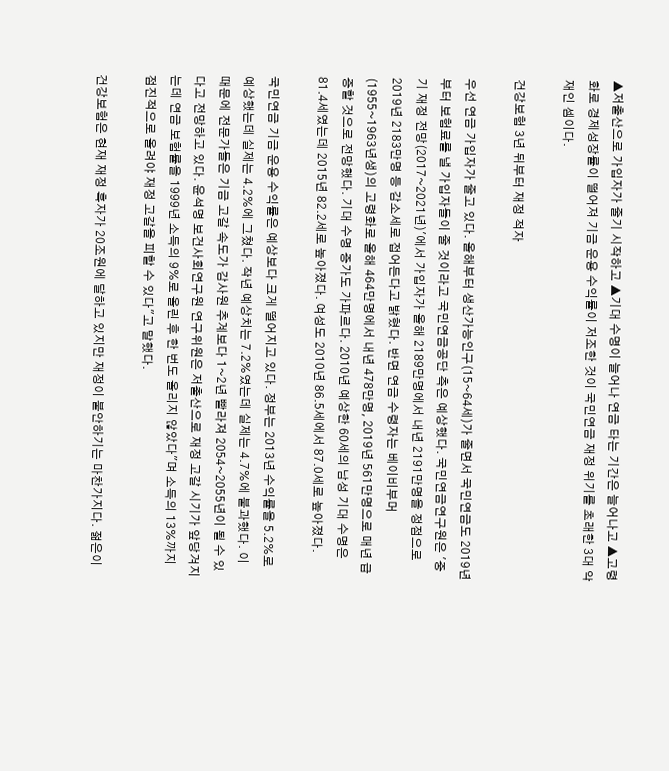▲저출산으로 가입자가 줄기 시작하고 ▲기대 수명이 늘어나 연금 타는 기간은 늘어나고 ▲고령화로 경제성장률이 떨어져 기금 운용 수익률이 저조한 것이 국민연금 재정 위기를 초래한 3대 악재인 셈이다.

건강보험 3년 뒤부터 재정 적자

우선 연금 가입자가 줄고 있다. 올해부터 생산가능인구(15~64세)가 줄면서 국민연금도 2019년부터 보험료를 낼 가입자들이 줄 것이라고 국민연금공단 측은 예상했다. 국민연금연구원은 '중기 재정 전망(2017~2021년)'에서 가입자가 올해 2189만명에서 내년 2191만명을 정점으로 2019년 2183만명 등 감소세로 접어든다고 밝혔다. 반면 연금 수령자는 베이비부머(1955~1963년생)의 고령화로 올해 464만명에서 내년 478만명, 2019년 561만명으로 매년 급증할 것으로 전망했다. 기대 수명 증가도 가파르다. 2010년 예상한 60세의 남성 기대 수명은 81.4세였는데 2015년 82.2세로 높아졌다. 여성도 2010년 86.5세에서 87.0세로 높아졌다.

국민연금 기금 운용 수익률은 예상보다 크게 떨어지고 있다. 정부는 2013년 수익률을 5.2%로 예상했는데 실제는 4.2%에 그쳤다. 작년 예상치는 7.2%였는데 실제는 4.7%에 불과했다. 이 때문에 전문가들은 기금 고갈 속도가 감사원 추계보다 1~2년 빨라져 2054~2055년이 될 수 있다고 전망하고 있다. 윤석명 보건사회연구원 연구위원은 저출산으로 재정 고갈 시기가 앞당겨지는데 연금 보험률을 1999년 소득의 9%로 올린 후 한 번도 올리지 않았다"며 소득의 13%까지 점진적으로 올려야 재정 고갈을 피할 수 있다"고 말했다.

건강보험은 현재 재정 흑자가 20조원에 달하고 있지만 재정이 불안하기는 마찬가지다. 젊은이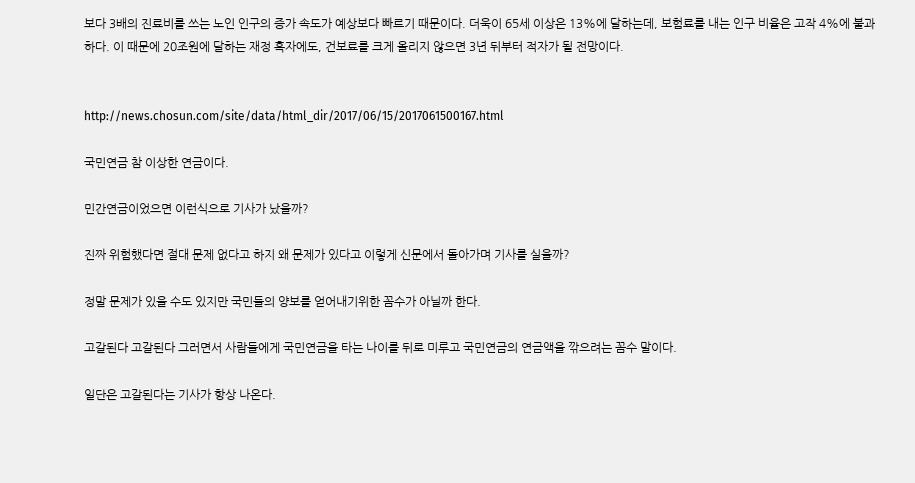보다 3배의 진료비를 쓰는 노인 인구의 증가 속도가 예상보다 빠르기 때문이다. 더욱이 65세 이상은 13%에 달하는데, 보험료를 내는 인구 비율은 고작 4%에 불과하다. 이 때문에 20조원에 달하는 재정 흑자에도, 건보료를 크게 올리지 않으면 3년 뒤부터 적자가 될 전망이다.


http://news.chosun.com/site/data/html_dir/2017/06/15/2017061500167.html

국민연금 참 이상한 연금이다.

민간연금이었으면 이런식으로 기사가 났을까?

진짜 위험했다면 절대 문제 없다고 하지 왜 문제가 있다고 이렇게 신문에서 돌아가며 기사를 실을까?

정말 문제가 있을 수도 있지만 국민들의 양보를 얻어내기위한 꼼수가 아닐까 한다.

고갈된다 고갈된다 그러면서 사람들에게 국민연금을 타는 나이를 뒤로 미루고 국민연금의 연금액을 깎으려는 꼼수 말이다.

일단은 고갈된다는 기사가 항상 나온다.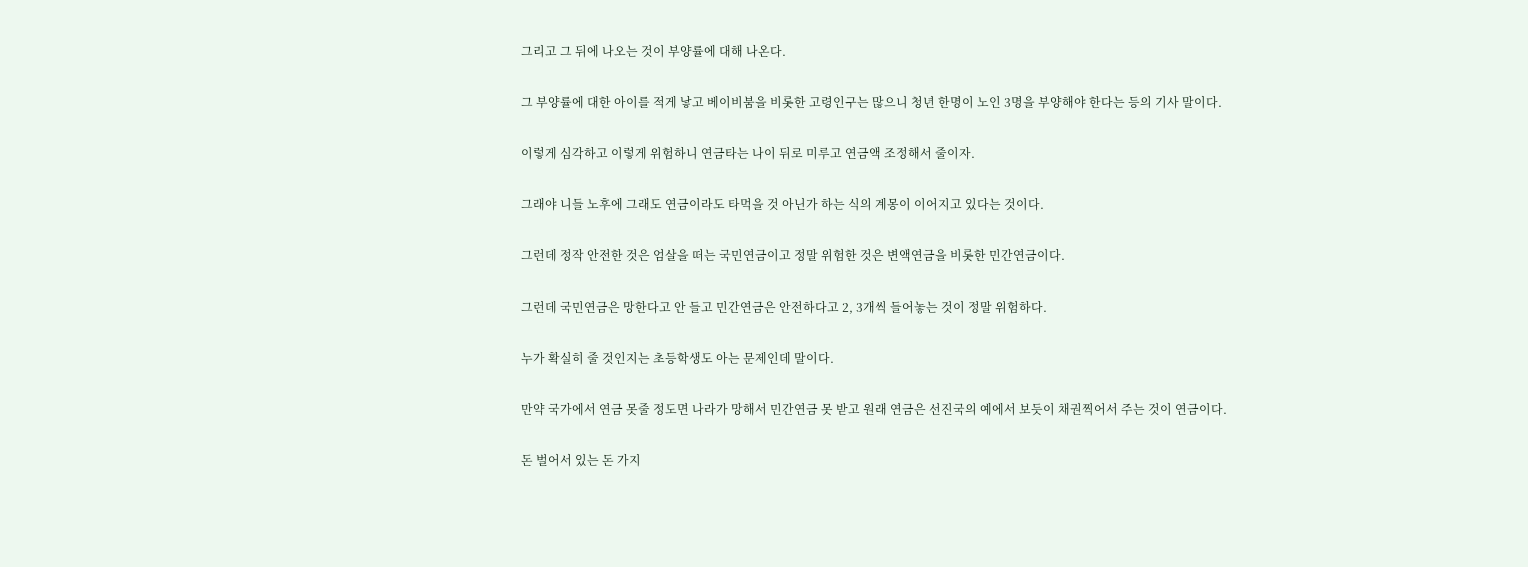그리고 그 뒤에 나오는 것이 부양률에 대해 나온다.

그 부양률에 대한 아이를 적게 낳고 베이비붐을 비롯한 고령인구는 많으니 청년 한명이 노인 3명을 부양해야 한다는 등의 기사 말이다.

이렇게 심각하고 이렇게 위험하니 연금타는 나이 뒤로 미루고 연금액 조정해서 줄이자.

그래야 니들 노후에 그래도 연금이라도 타먹을 것 아닌가 하는 식의 계몽이 이어지고 있다는 것이다.

그런데 정작 안전한 것은 엄살을 떠는 국민연금이고 정말 위험한 것은 변액연금을 비롯한 민간연금이다.

그런데 국민연금은 망한다고 안 들고 민간연금은 안전하다고 2, 3개씩 들어놓는 것이 정말 위험하다.

누가 확실히 줄 것인지는 초등학생도 아는 문제인데 말이다.

만약 국가에서 연금 못줄 정도면 나라가 망해서 민간연금 못 받고 원래 연금은 선진국의 예에서 보듯이 채권찍어서 주는 것이 연금이다.

돈 벌어서 있는 돈 가지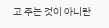고 주는 것이 아니란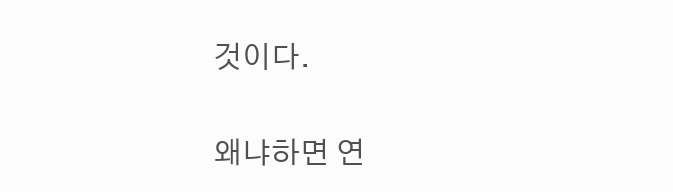것이다.

왜냐하면 연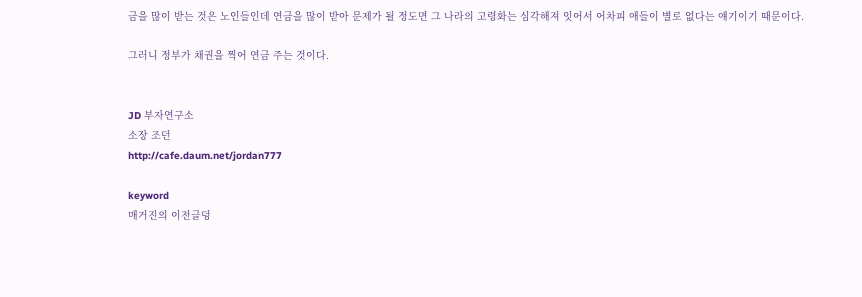금을 많이 받는 것은 노인들인데 연금을 많이 받아 문제가 될 정도면 그 나라의 고령화는 심각해져 잇어서 어차피 애들이 별로 없다는 얘기이기 때문이다.

그러니 정부가 채권을 찍어 연금 주는 것이다.


JD 부자연구소
소장 조던
http://cafe.daum.net/jordan777

keyword
매거진의 이전글덩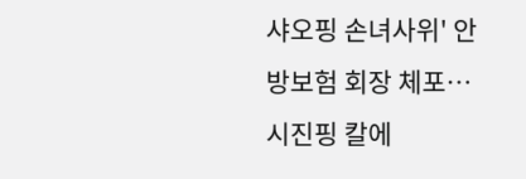샤오핑 손녀사위' 안방보험 회장 체포… 시진핑 칼에